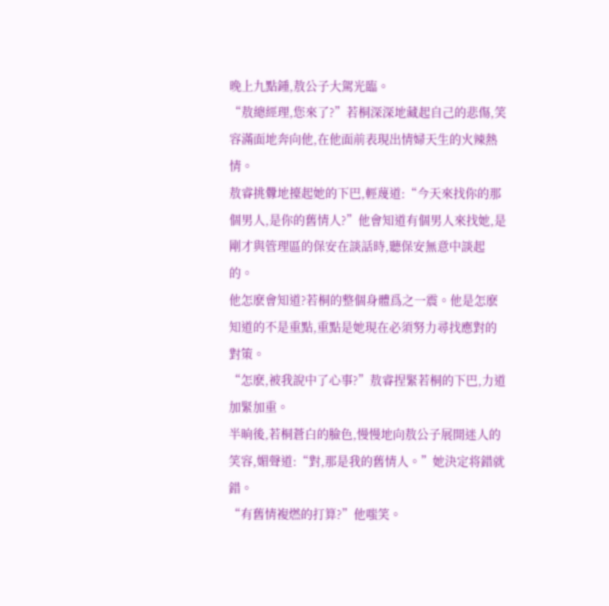晚上九點鍾,敖公子大駕光臨。
“敖總經理,您來了?”若桐深深地藏起自己的悲傷,笑容滿面地奔向他,在他面前表現出情婦天生的火辣熱情。
敖睿挑釁地擡起她的下巴,輕蔑道:“今天來找你的那個男人,是你的舊情人?”他會知道有個男人來找她,是剛才與管理區的保安在談話時,聽保安無意中談起的。
他怎麽會知道?若桐的整個身體爲之一震。他是怎麽知道的不是重點,重點是她現在必須努力尋找應對的對策。
“怎麽,被我說中了心事?”敖睿捏緊若桐的下巴,力道加緊加重。
半晌後,若桐蒼白的臉色,慢慢地向敖公子展開迷人的笑容,媚聲道:“對,那是我的舊情人。”她決定将錯就錯。
“有舊情複燃的打算?”他嗤笑。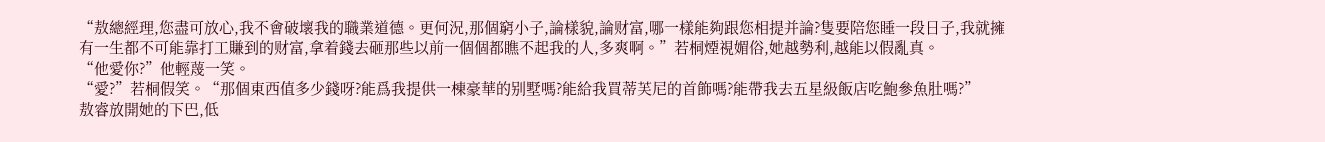“敖總經理,您盡可放心,我不會破壞我的職業道德。更何況,那個窮小子,論樣貌,論财富,哪一樣能夠跟您相提并論?隻要陪您睡一段日子,我就擁有一生都不可能靠打工賺到的财富,拿着錢去砸那些以前一個個都瞧不起我的人,多爽啊。”若桐煙視媚俗,她越勢利,越能以假亂真。
“他愛你?”他輕蔑一笑。
“愛?”若桐假笑。“那個東西值多少錢呀?能爲我提供一棟豪華的别墅嗎?能給我買蒂芙尼的首飾嗎?能帶我去五星級飯店吃鮑參魚肚嗎?”
敖睿放開她的下巴,低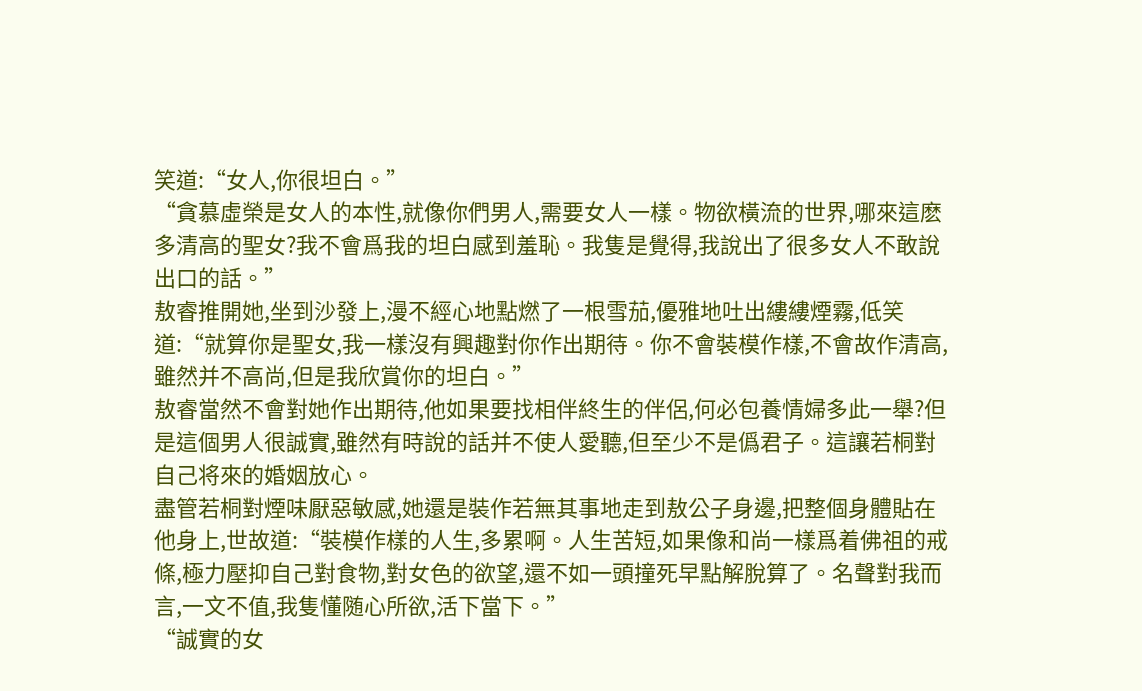笑道:“女人,你很坦白。”
“貪慕虛榮是女人的本性,就像你們男人,需要女人一樣。物欲橫流的世界,哪來這麽多清高的聖女?我不會爲我的坦白感到羞恥。我隻是覺得,我說出了很多女人不敢說出口的話。”
敖睿推開她,坐到沙發上,漫不經心地點燃了一根雪茄,優雅地吐出縷縷煙霧,低笑道:“就算你是聖女,我一樣沒有興趣對你作出期待。你不會裝模作樣,不會故作清高,雖然并不高尚,但是我欣賞你的坦白。”
敖睿當然不會對她作出期待,他如果要找相伴終生的伴侶,何必包養情婦多此一舉?但是這個男人很誠實,雖然有時說的話并不使人愛聽,但至少不是僞君子。這讓若桐對自己将來的婚姻放心。
盡管若桐對煙味厭惡敏感,她還是裝作若無其事地走到敖公子身邊,把整個身體貼在他身上,世故道:“裝模作樣的人生,多累啊。人生苦短,如果像和尚一樣爲着佛祖的戒條,極力壓抑自己對食物,對女色的欲望,還不如一頭撞死早點解脫算了。名聲對我而言,一文不值,我隻懂随心所欲,活下當下。”
“誠實的女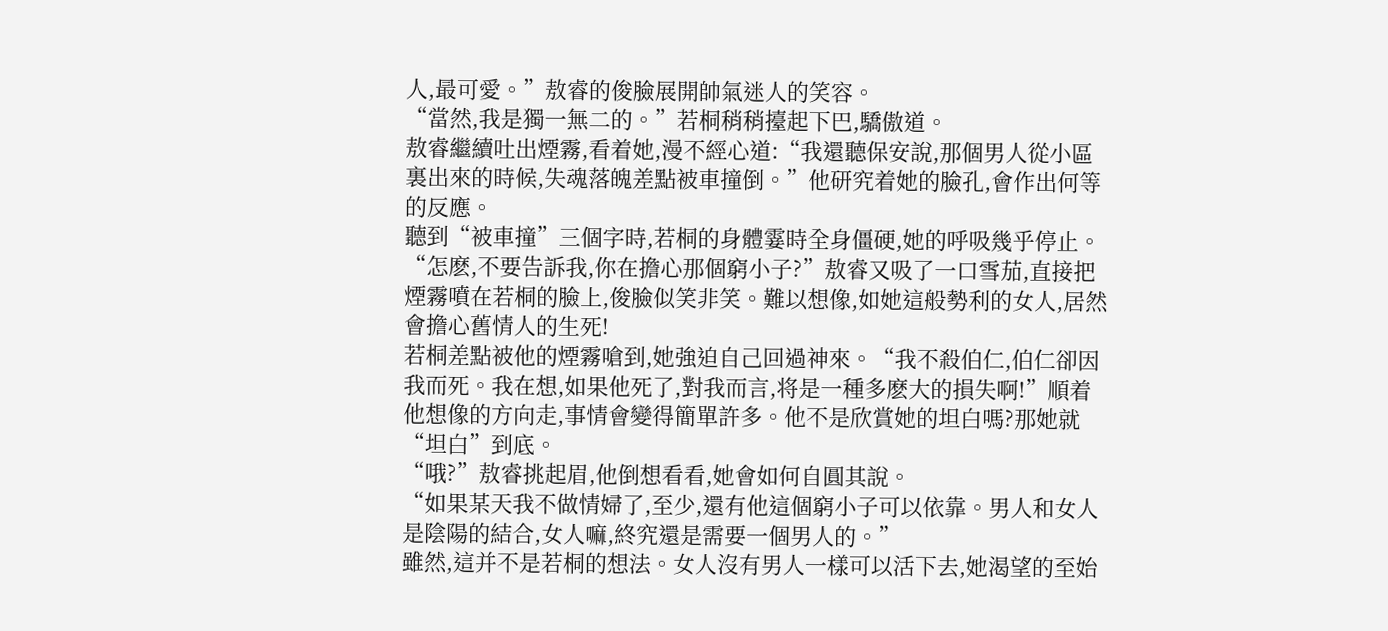人,最可愛。”敖睿的俊臉展開帥氣迷人的笑容。
“當然,我是獨一無二的。”若桐稍稍擡起下巴,驕傲道。
敖睿繼續吐出煙霧,看着她,漫不經心道:“我還聽保安說,那個男人從小區裏出來的時候,失魂落魄差點被車撞倒。”他研究着她的臉孔,會作出何等的反應。
聽到“被車撞”三個字時,若桐的身體霎時全身僵硬,她的呼吸幾乎停止。
“怎麽,不要告訴我,你在擔心那個窮小子?”敖睿又吸了一口雪茄,直接把煙霧噴在若桐的臉上,俊臉似笑非笑。難以想像,如她這般勢利的女人,居然會擔心舊情人的生死!
若桐差點被他的煙霧嗆到,她強迫自己回過神來。“我不殺伯仁,伯仁卻因我而死。我在想,如果他死了,對我而言,将是一種多麽大的損失啊!”順着他想像的方向走,事情會變得簡單許多。他不是欣賞她的坦白嗎?那她就“坦白”到底。
“哦?”敖睿挑起眉,他倒想看看,她會如何自圓其說。
“如果某天我不做情婦了,至少,還有他這個窮小子可以依靠。男人和女人是陰陽的結合,女人嘛,終究還是需要一個男人的。”
雖然,這并不是若桐的想法。女人沒有男人一樣可以活下去,她渴望的至始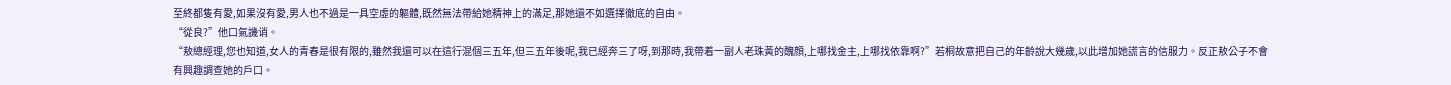至終都隻有愛,如果沒有愛,男人也不過是一具空虛的軀體,既然無法帶給她精神上的滿足,那她還不如選擇徹底的自由。
“從良?”他口氣譏诮。
“敖總經理,您也知道,女人的青春是很有限的,雖然我還可以在這行混個三五年,但三五年後呢,我已經奔三了呀,到那時,我帶着一副人老珠黃的醜顔,上哪找金主,上哪找依靠啊?”若桐故意把自己的年齡說大幾歲,以此增加她謊言的信服力。反正敖公子不會有興趣調查她的戶口。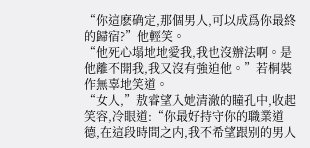“你這麽确定,那個男人,可以成爲你最終的歸宿?”他輕笑。
“他死心塌地地愛我,我也沒辦法啊。是他離不開我,我又沒有強迫他。”若桐裝作無辜地笑道。
“女人,”敖睿望入她清澈的瞳孔中,收起笑容,冷眼道:“你最好持守你的職業道德,在這段時間之内,我不希望跟别的男人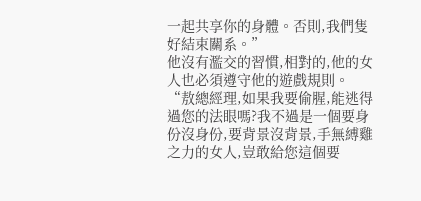一起共享你的身體。否則,我們隻好結束關系。”
他沒有濫交的習慣,相對的,他的女人也必須遵守他的遊戲規則。
“敖總經理,如果我要偷腥,能逃得過您的法眼嗎?我不過是一個要身份沒身份,要背景沒背景,手無縛雞之力的女人,豈敢給您這個要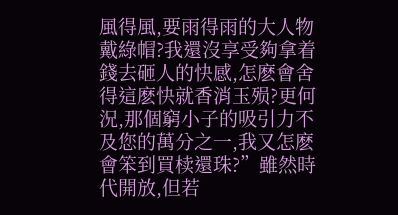風得風,要雨得雨的大人物戴綠帽?我還沒享受夠拿着錢去砸人的快感,怎麽會舍得這麽快就香消玉殒?更何況,那個窮小子的吸引力不及您的萬分之一,我又怎麽會笨到買椟還珠?”雖然時代開放,但若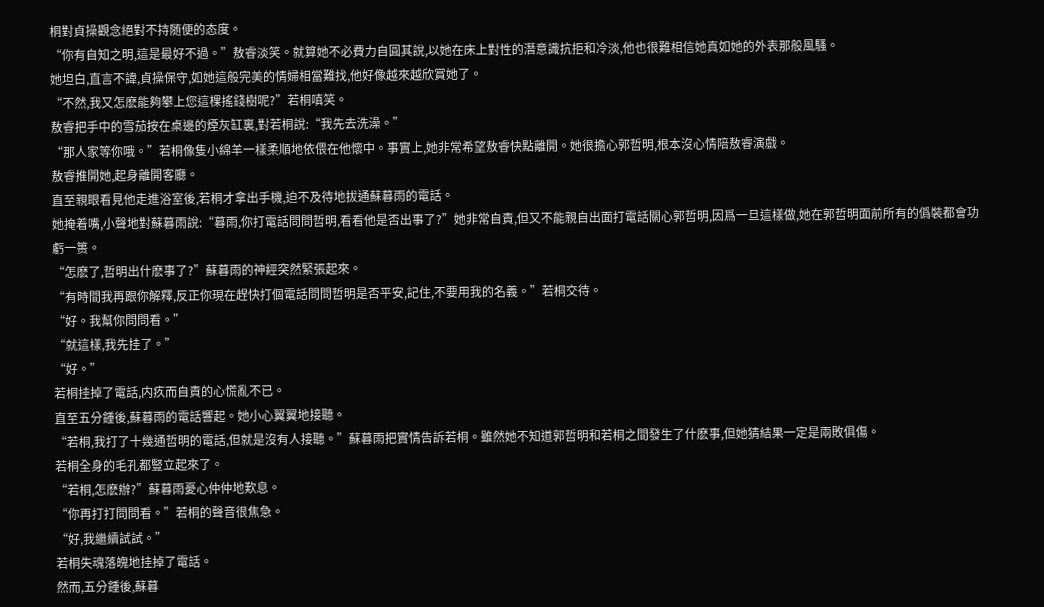桐對貞操觀念絕對不持随便的态度。
“你有自知之明,這是最好不過。”敖睿淡笑。就算她不必費力自圓其說,以她在床上對性的潛意識抗拒和冷淡,他也很難相信她真如她的外表那般風騷。
她坦白,直言不諱,貞操保守,如她這般完美的情婦相當難找,他好像越來越欣賞她了。
“不然,我又怎麽能夠攀上您這棵搖錢樹呢?”若桐嗔笑。
敖睿把手中的雪茄按在桌邊的煙灰缸裏,對若桐說:“我先去洗澡。”
“那人家等你哦。”若桐像隻小綿羊一樣柔順地依偎在他懷中。事實上,她非常希望敖睿快點離開。她很擔心郭哲明,根本沒心情陪敖睿演戲。
敖睿推開她,起身離開客廳。
直至親眼看見他走進浴室後,若桐才拿出手機,迫不及待地拔通蘇暮雨的電話。
她掩着嘴,小聲地對蘇暮雨說:“暮雨,你打電話問問哲明,看看他是否出事了?”她非常自責,但又不能親自出面打電話關心郭哲明,因爲一旦這樣做,她在郭哲明面前所有的僞裝都會功虧一篑。
“怎麽了,哲明出什麽事了?”蘇暮雨的神經突然緊張起來。
“有時間我再跟你解釋,反正你現在趕快打個電話問問哲明是否平安,記住,不要用我的名義。”若桐交待。
“好。我幫你問問看。”
“就這樣,我先挂了。”
“好。”
若桐挂掉了電話,内疚而自責的心慌亂不已。
直至五分鍾後,蘇暮雨的電話響起。她小心翼翼地接聽。
“若桐,我打了十幾通哲明的電話,但就是沒有人接聽。”蘇暮雨把實情告訴若桐。雖然她不知道郭哲明和若桐之間發生了什麽事,但她猜結果一定是兩敗俱傷。
若桐全身的毛孔都豎立起來了。
“若桐,怎麽辦?”蘇暮雨憂心仲仲地歎息。
“你再打打問問看。”若桐的聲音很焦急。
“好,我繼續試試。”
若桐失魂落魄地挂掉了電話。
然而,五分鍾後,蘇暮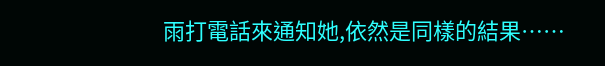雨打電話來通知她,依然是同樣的結果……